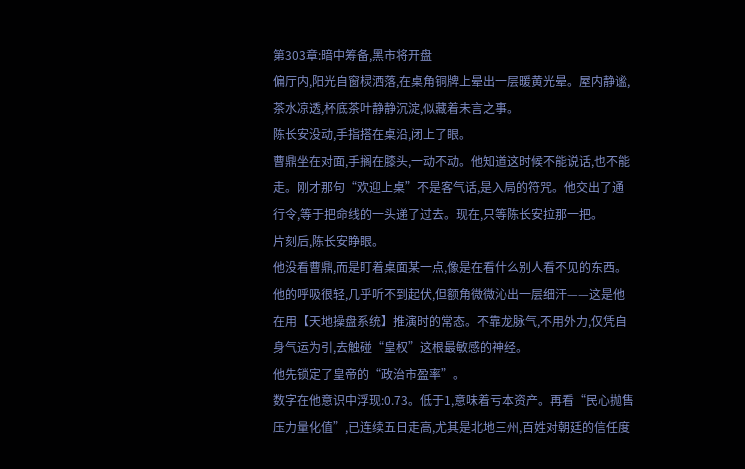第303章:暗中筹备,黑市将开盘
偏厅内,阳光自窗棂洒落,在桌角铜牌上晕出一层暖黄光晕。屋内静谧,茶水凉透,杯底茶叶静静沉淀,似藏着未言之事。
陈长安没动,手指搭在桌沿,闭上了眼。
曹鼎坐在对面,手搁在膝头,一动不动。他知道这时候不能说话,也不能走。刚才那句“欢迎上桌”不是客气话,是入局的符咒。他交出了通行令,等于把命线的一头递了过去。现在,只等陈长安拉那一把。
片刻后,陈长安睁眼。
他没看曹鼎,而是盯着桌面某一点,像是在看什么别人看不见的东西。他的呼吸很轻,几乎听不到起伏,但额角微微沁出一层细汗——这是他在用【天地操盘系统】推演时的常态。不靠龙脉气,不用外力,仅凭自身气运为引,去触碰“皇权”这根最敏感的神经。
他先锁定了皇帝的“政治市盈率”。
数字在他意识中浮现:0.73。低于1,意味着亏本资产。再看“民心抛售压力量化值”,已连续五日走高,尤其是北地三州,百姓对朝廷的信任度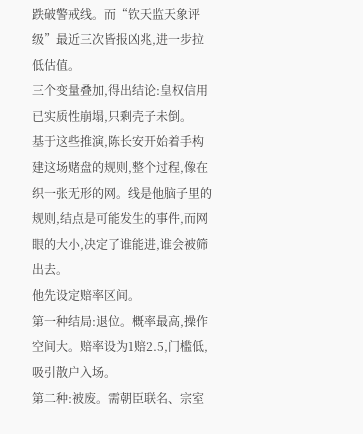跌破警戒线。而“钦天监天象评级”最近三次皆报凶兆,进一步拉低估值。
三个变量叠加,得出结论:皇权信用已实质性崩塌,只剩壳子未倒。
基于这些推演,陈长安开始着手构建这场赌盘的规则,整个过程,像在织一张无形的网。线是他脑子里的规则,结点是可能发生的事件,而网眼的大小,决定了谁能进,谁会被筛出去。
他先设定赔率区间。
第一种结局:退位。概率最高,操作空间大。赔率设为1赔2.5,门槛低,吸引散户入场。
第二种:被废。需朝臣联名、宗室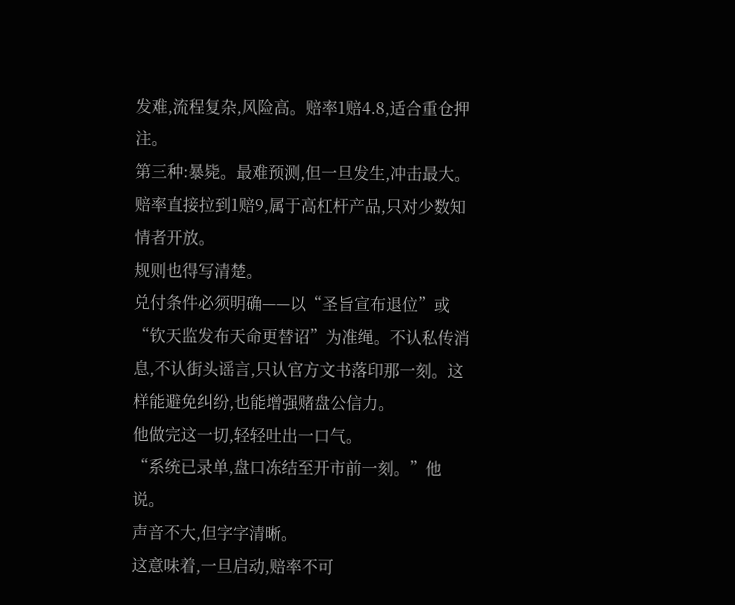发难,流程复杂,风险高。赔率1赔4.8,适合重仓押注。
第三种:暴毙。最难预测,但一旦发生,冲击最大。赔率直接拉到1赔9,属于高杠杆产品,只对少数知情者开放。
规则也得写清楚。
兑付条件必须明确——以“圣旨宣布退位”或“钦天监发布天命更替诏”为准绳。不认私传消息,不认街头谣言,只认官方文书落印那一刻。这样能避免纠纷,也能增强赌盘公信力。
他做完这一切,轻轻吐出一口气。
“系统已录单,盘口冻结至开市前一刻。”他说。
声音不大,但字字清晰。
这意味着,一旦启动,赔率不可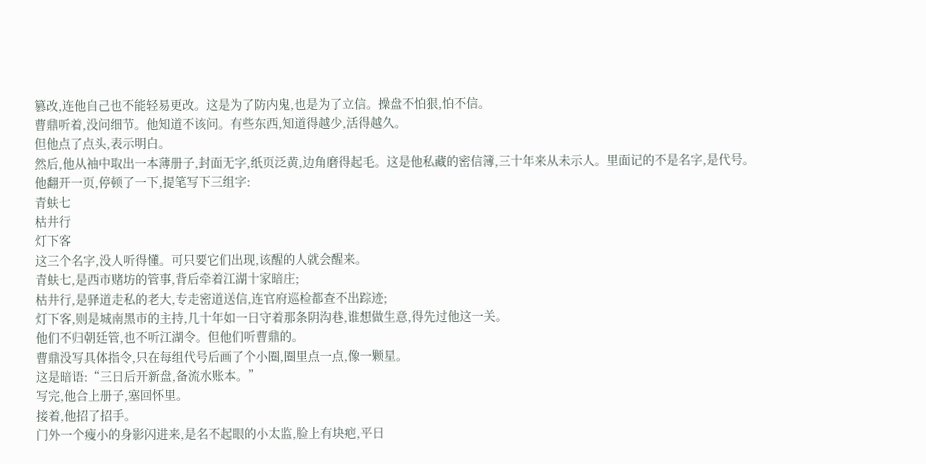篡改,连他自己也不能轻易更改。这是为了防内鬼,也是为了立信。操盘不怕狠,怕不信。
曹鼎听着,没问细节。他知道不该问。有些东西,知道得越少,活得越久。
但他点了点头,表示明白。
然后,他从袖中取出一本薄册子,封面无字,纸页泛黄,边角磨得起毛。这是他私藏的密信簿,三十年来从未示人。里面记的不是名字,是代号。
他翻开一页,停顿了一下,提笔写下三组字:
青蚨七
枯井行
灯下客
这三个名字,没人听得懂。可只要它们出现,该醒的人就会醒来。
青蚨七,是西市赌坊的管事,背后牵着江湖十家暗庄;
枯井行,是驿道走私的老大,专走密道送信,连官府巡检都查不出踪迹;
灯下客,则是城南黑市的主持,几十年如一日守着那条阴沟巷,谁想做生意,得先过他这一关。
他们不归朝廷管,也不听江湖令。但他们听曹鼎的。
曹鼎没写具体指令,只在每组代号后画了个小圈,圈里点一点,像一颗星。
这是暗语:“三日后开新盘,备流水账本。”
写完,他合上册子,塞回怀里。
接着,他招了招手。
门外一个瘦小的身影闪进来,是名不起眼的小太监,脸上有块疤,平日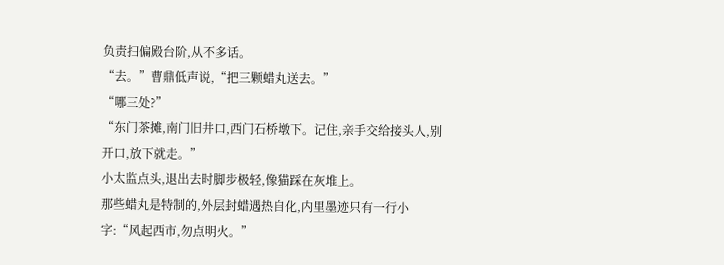负责扫偏殿台阶,从不多话。
“去。”曹鼎低声说,“把三颗蜡丸送去。”
“哪三处?”
“东门茶摊,南门旧井口,西门石桥墩下。记住,亲手交给接头人,别开口,放下就走。”
小太监点头,退出去时脚步极轻,像猫踩在灰堆上。
那些蜡丸是特制的,外层封蜡遇热自化,内里墨迹只有一行小字:“风起西市,勿点明火。”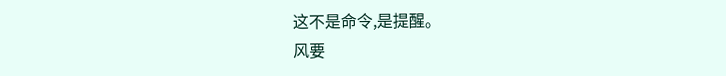这不是命令,是提醒。
风要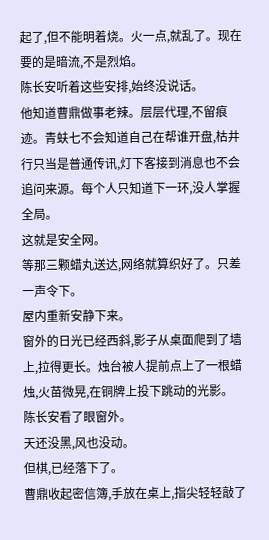起了,但不能明着烧。火一点,就乱了。现在要的是暗流,不是烈焰。
陈长安听着这些安排,始终没说话。
他知道曹鼎做事老辣。层层代理,不留痕迹。青蚨七不会知道自己在帮谁开盘,枯井行只当是普通传讯,灯下客接到消息也不会追问来源。每个人只知道下一环,没人掌握全局。
这就是安全网。
等那三颗蜡丸送达,网络就算织好了。只差一声令下。
屋内重新安静下来。
窗外的日光已经西斜,影子从桌面爬到了墙上,拉得更长。烛台被人提前点上了一根蜡烛,火苗微晃,在铜牌上投下跳动的光影。
陈长安看了眼窗外。
天还没黑,风也没动。
但棋,已经落下了。
曹鼎收起密信簿,手放在桌上,指尖轻轻敲了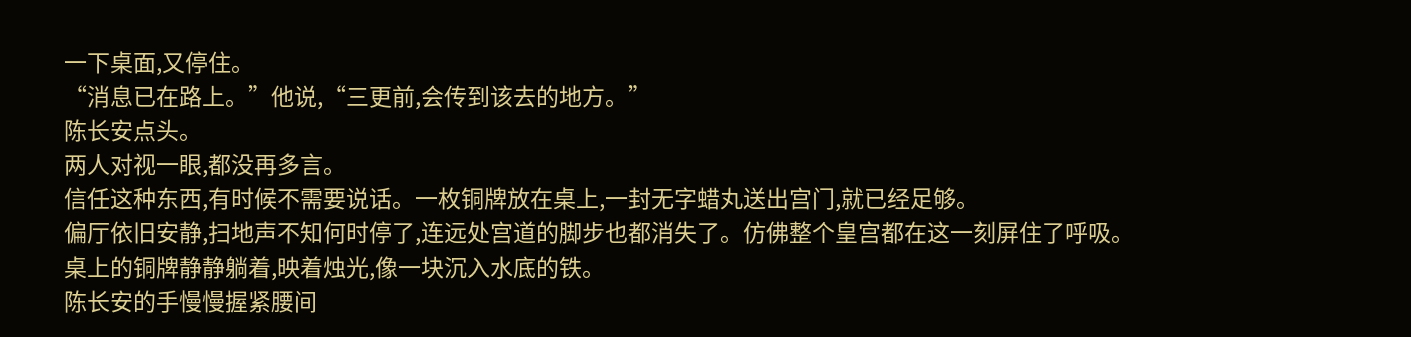一下桌面,又停住。
“消息已在路上。”他说,“三更前,会传到该去的地方。”
陈长安点头。
两人对视一眼,都没再多言。
信任这种东西,有时候不需要说话。一枚铜牌放在桌上,一封无字蜡丸送出宫门,就已经足够。
偏厅依旧安静,扫地声不知何时停了,连远处宫道的脚步也都消失了。仿佛整个皇宫都在这一刻屏住了呼吸。
桌上的铜牌静静躺着,映着烛光,像一块沉入水底的铁。
陈长安的手慢慢握紧腰间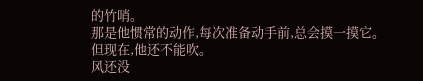的竹哨。
那是他惯常的动作,每次准备动手前,总会摸一摸它。
但现在,他还不能吹。
风还没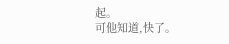起。
可他知道,快了。